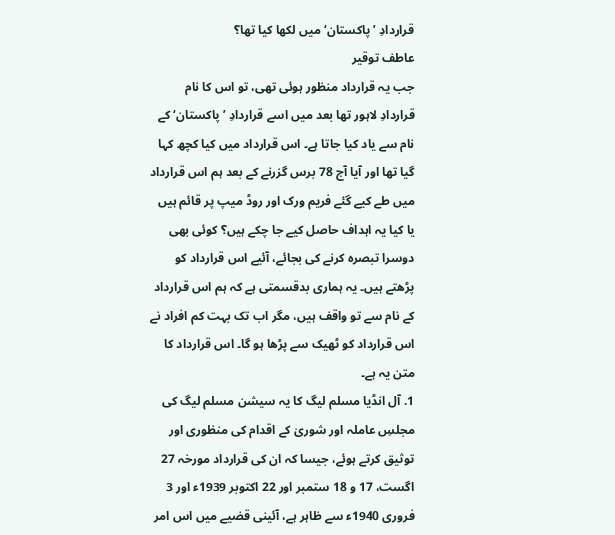قراردادِ ’پاکستان‘ میں لکھا کیا تھا؟
عاطف توقیر
جب یہ قرارداد منظور ہوئی تھی، تو اس کا نام قراردادِ لاہور تھا بعد میں اسے قراردادِ ’پاکستان‘ کے نام سے یاد کیا جاتا ہے۔ اس قرارداد میں کیا کچھ کہا گیا تھا اور آیا آج 78 برس گزرنے کے بعد ہم اس قرارداد میں طے کیے گئے فریم ورک اور روڈ میپ پر قائم ہیں یا کیا یہ اہداف حاصل کیے جا چکے ہیں؟ کوئی بھی دوسرا تبصرہ کرنے کی بجائے، آئیے اس قرارداد کو پڑھتے ہیں۔ یہ ہماری بدقسمتی ہے کہ ہم اس قرارداد کے نام سے تو واقف ہیں، مگر اب تک بہت کم افراد نے اس قرارداد کو ٹھیک سے پڑھا ہو گا۔ اس قرارداد کا متن یہ ہے۔
1. آل انڈیا مسلم لیگ کا یہ سیشن مسلم لیگ کی مجلسِ عاملہ اور شوریٰ کے اقدام کی منظوری اور توثیق کرتے ہوئے، جیسا کہ ان کی قرارداد مورخہ 27 اگست، 17 و 18 ستمبر اور 22 اکتوبر 1939ء اور 3 فروری 1940ء سے ظاہر ہے، آئینی قضیے میں اس امر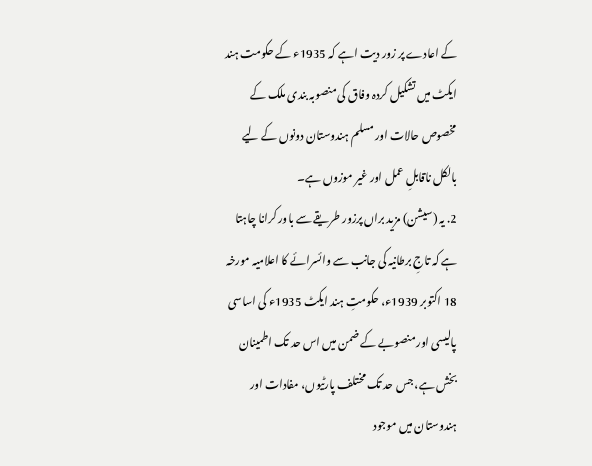کے اعادے پر زور دیت اہے کہ 1935ء کے حکومت ہند ایکٹ میں تشکیل کردہ وفاق کی منصوبہ بندی ملک کے مخصوص حالات اور مسلم ہندوستان دونوں کے لیے بالکل ناقابلِ عمل اور غیر موزوں ہے۔
2. یہ (سیشن) مزید براں پرزور طریقے سے باور کرانا چاہتا ہے کہ تاجِ برطانیہ کی جانب سے وائسرائے کا اعلامیہ مورخہ 18 اکتوبر 1939ء، حکومتِ ہند ایکٹ 1935ء کی اساسی پالیسی اور منصوبے کے ضمن میں اس حد تک اطمینان بخش ہے، جس حد تک مختلف پارٹیوں، مفادات اور ہندوستان میں موجود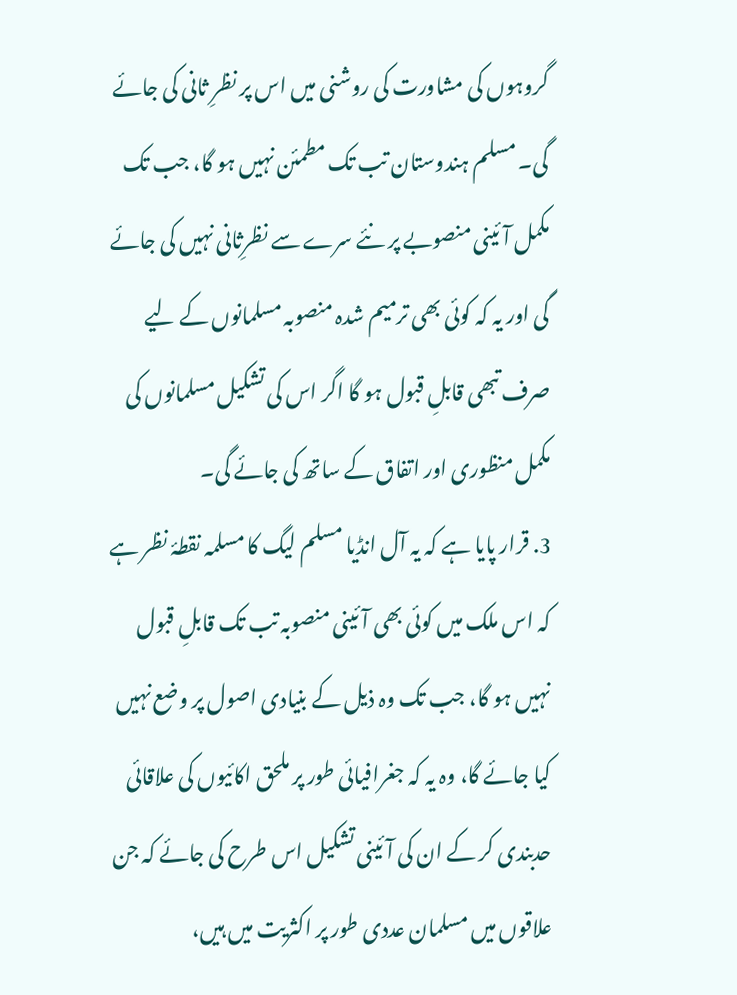گروہوں کی مشاورت کی روشنی میں اس پر نظرِ ثانی کی جائے گی۔ مسلم ہندوستان تب تک مطمئن نہیں ہو گا، جب تک مکمل آئینی منصوبے پر نئے سرے سے نظرِثانی نہیں کی جائے گی اور یہ کہ کوئی بھی ترمیم شدہ منصوبہ مسلمانوں کے لیے صرف تبھی قابلِ قبول ہو گا اگر اس کی تشکیل مسلمانوں کی مکمل منظوری اور اتفاق کے ساتھ کی جائے گی۔
3. قرار پایا ہے کہ یہ آل انڈیا مسلم لیگ کا مسلمہ نقطۂ نظر ہے کہ اس ملک میں کوئی بھی آئینی منصوبہ تب تک قابلِ قبول نہیں ہو گا، جب تک وہ ذیل کے بنیادی اصول پر وضع نہیں کیا جائے گا، وہ یہ کہ جغرافیائی طور پر ملحق اکائیوں کی علاقائی حدبندی کر کے ان کی آئینی تشکیل اس طرح کی جائے کہ جن علاقوں میں مسلمان عددی طور پر اکثریت میں ہیں،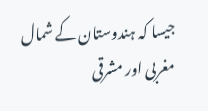جیسا کہ ہندوستان کے شمال مغربی اور مشرقی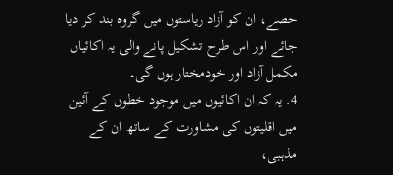حصے، ان کو آزاد ریاستوں میں گروہ بند کر دیا جائے اور اس طرح تشکیل پانے والی یہ اکائیاں مکمل آزاد اور خودمختار ہوں گی۔
4. یہ کہ ان اکائیوں میں موجود خطوں کے آئین میں اقلیتوں کی مشاورت کے ساتھ ان کے مذہبی،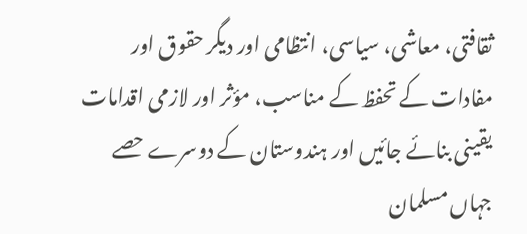ثقافتی، معاشی، سیاسی، انتظامی اور دیگر حقوق اور مفادات کے تحفظ کے مناسب، مؤثر اور لازمی اقدامات یقینی بنائے جائیں اور ہندوستان کے دوسرے حصے جہاں مسلمان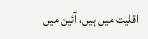اقلیت میں ہیں، آئین میں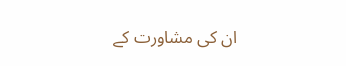ان کی مشاورت کے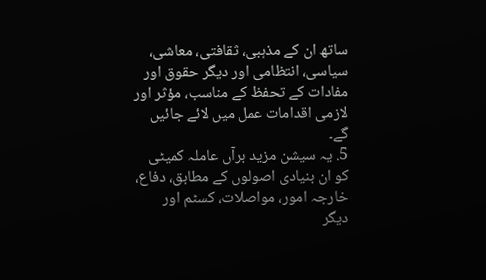ساتھ ان کے مذہبی، ثقافتی، معاشی، سیاسی، انتظامی اور دیگر حقوق اور مفادات کے تحفظ کے مناسب، مؤثر اور لازمی اقدامات عمل میں لائے جائیں گے۔
5. یہ سیشن مزید برآں عاملہ کمیٹی کو ان بنیادی اصولوں کے مطابق، دفاع، خارجہ امور، مواصلات، کسٹم اور دیگر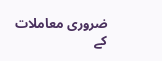ضروری معاملات کے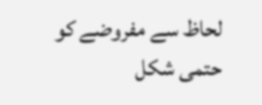لحاظ سے مفروضے کو حتمی شکل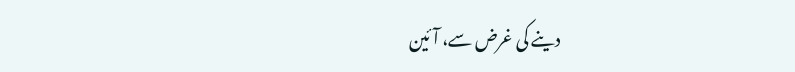دینے کی غرض سے، آئین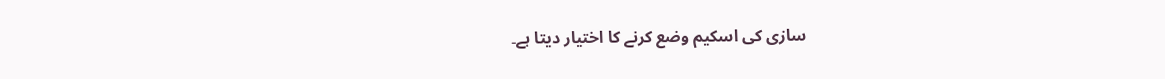سازی کی اسکیم وضع کرنے کا اختیار دیتا ہے۔